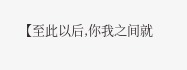【至此以后,你我之间就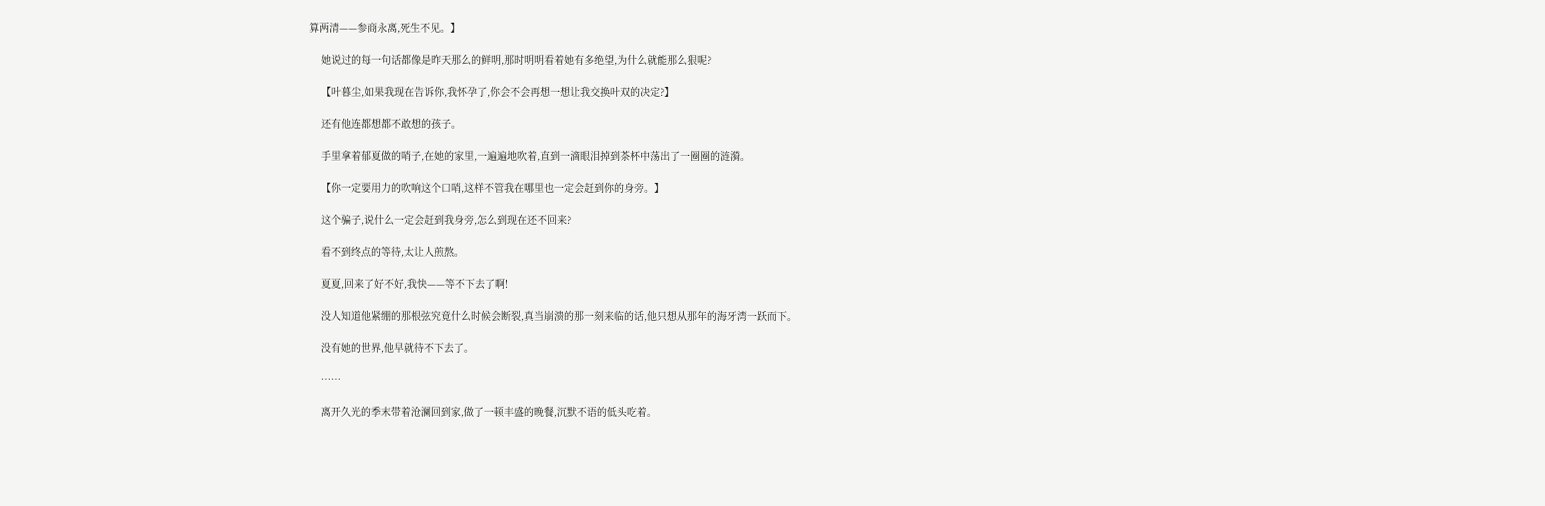算两清——参商永离,死生不见。】

    她说过的每一句话都像是昨天那么的鲜明,那时明明看着她有多绝望,为什么就能那么狠呢?

    【叶暮尘,如果我现在告诉你,我怀孕了,你会不会再想一想让我交换叶双的决定?】

    还有他连都想都不敢想的孩子。

    手里拿着郁夏做的哨子,在她的家里,一遍遍地吹着,直到一滴眼泪掉到茶杯中荡出了一圈圈的涟漪。

    【你一定要用力的吹响这个口哨,这样不管我在哪里也一定会赶到你的身旁。】

    这个骗子,说什么一定会赶到我身旁,怎么到现在还不回来?

    看不到终点的等待,太让人煎熬。

    夏夏,回来了好不好,我快——等不下去了啊!

    没人知道他紧绷的那根弦究竟什么时候会断裂,真当崩溃的那一刻来临的话,他只想从那年的海牙湾一跃而下。

    没有她的世界,他早就待不下去了。

    ……

    离开久光的季末带着沧澜回到家,做了一顿丰盛的晚餐,沉默不语的低头吃着。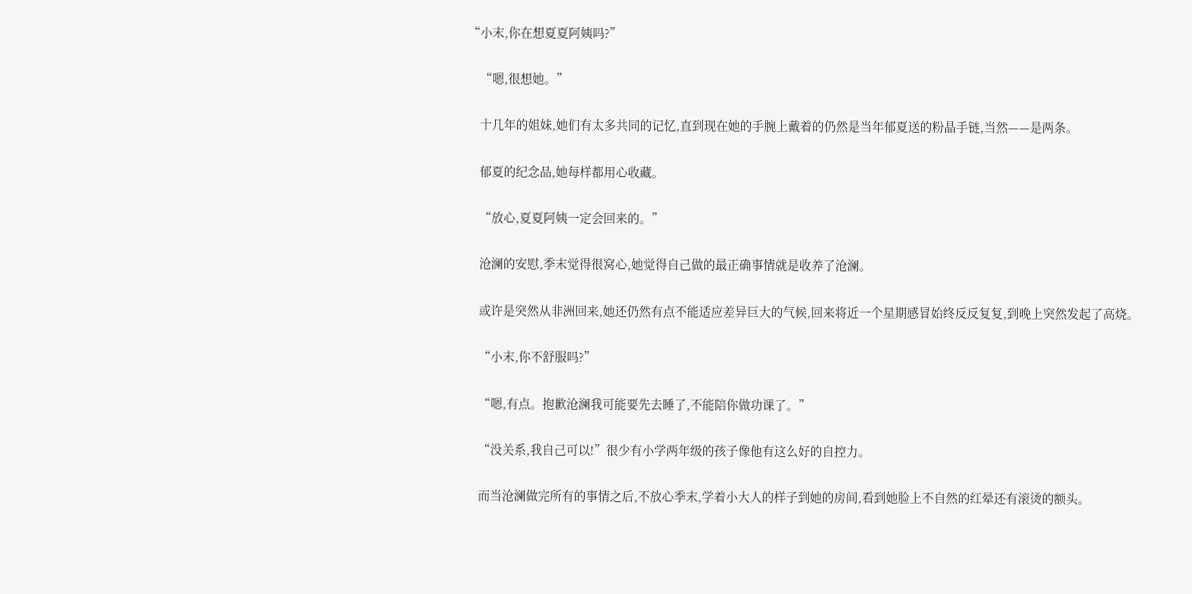“小末,你在想夏夏阿姨吗?”

    “嗯,很想她。”

    十几年的姐妹,她们有太多共同的记忆,直到现在她的手腕上戴着的仍然是当年郁夏送的粉晶手链,当然——是两条。

    郁夏的纪念品,她每样都用心收藏。

    “放心,夏夏阿姨一定会回来的。”

    沧澜的安慰,季末觉得很窝心,她觉得自己做的最正确事情就是收养了沧澜。

    或许是突然从非洲回来,她还仍然有点不能适应差异巨大的气候,回来将近一个星期感冒始终反反复复,到晚上突然发起了高烧。

    “小末,你不舒服吗?”

    “嗯,有点。抱歉沧澜我可能要先去睡了,不能陪你做功课了。”

    “没关系,我自己可以!”很少有小学两年级的孩子像他有这么好的自控力。

    而当沧澜做完所有的事情之后,不放心季末,学着小大人的样子到她的房间,看到她脸上不自然的红晕还有滚烫的额头。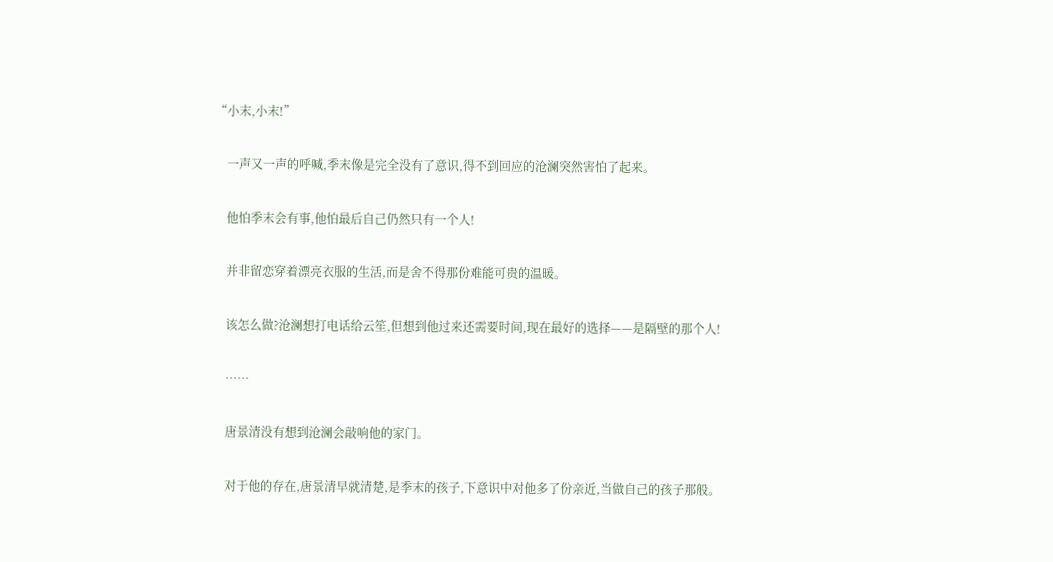“小末,小末!”

    一声又一声的呼喊,季末像是完全没有了意识,得不到回应的沧澜突然害怕了起来。

    他怕季末会有事,他怕最后自己仍然只有一个人!

    并非留恋穿着漂亮衣服的生活,而是舍不得那份难能可贵的温暖。

    该怎么做?沧澜想打电话给云笙,但想到他过来还需要时间,现在最好的选择——是隔壁的那个人!

    ……

    唐景清没有想到沧澜会敲响他的家门。

    对于他的存在,唐景清早就清楚,是季末的孩子,下意识中对他多了份亲近,当做自己的孩子那般。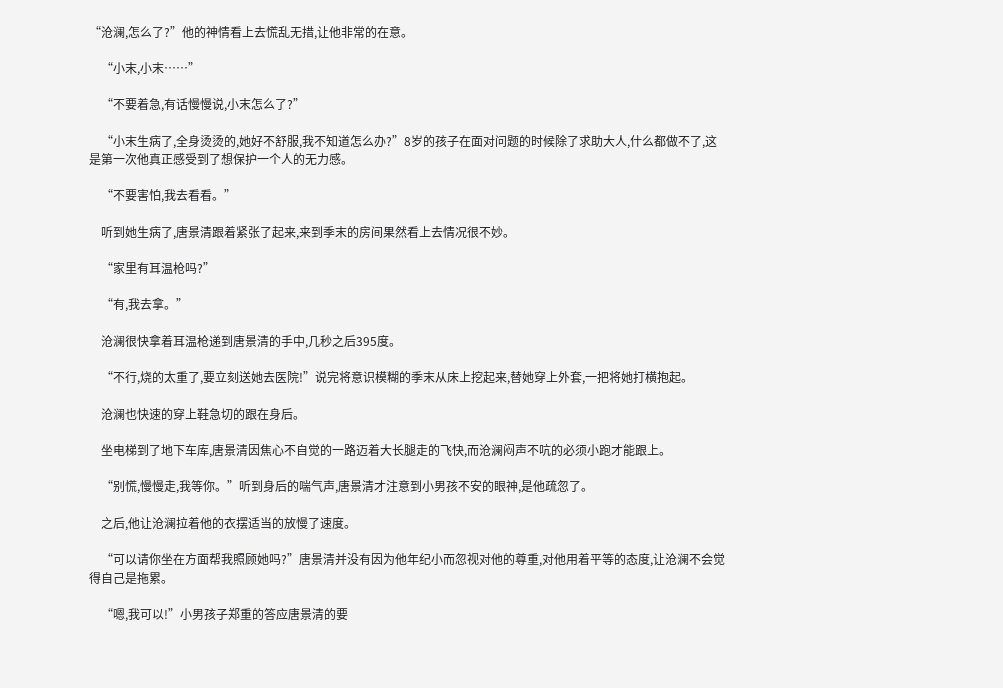“沧澜,怎么了?”他的神情看上去慌乱无措,让他非常的在意。

    “小末,小末……”

    “不要着急,有话慢慢说,小末怎么了?”

    “小末生病了,全身烫烫的,她好不舒服,我不知道怎么办?”8岁的孩子在面对问题的时候除了求助大人,什么都做不了,这是第一次他真正感受到了想保护一个人的无力感。

    “不要害怕,我去看看。”

    听到她生病了,唐景清跟着紧张了起来,来到季末的房间果然看上去情况很不妙。

    “家里有耳温枪吗?”

    “有,我去拿。”

    沧澜很快拿着耳温枪递到唐景清的手中,几秒之后395度。

    “不行,烧的太重了,要立刻送她去医院!”说完将意识模糊的季末从床上挖起来,替她穿上外套,一把将她打横抱起。

    沧澜也快速的穿上鞋急切的跟在身后。

    坐电梯到了地下车库,唐景清因焦心不自觉的一路迈着大长腿走的飞快,而沧澜闷声不吭的必须小跑才能跟上。

    “别慌,慢慢走,我等你。”听到身后的喘气声,唐景清才注意到小男孩不安的眼神,是他疏忽了。

    之后,他让沧澜拉着他的衣摆适当的放慢了速度。

    “可以请你坐在方面帮我照顾她吗?”唐景清并没有因为他年纪小而忽视对他的尊重,对他用着平等的态度,让沧澜不会觉得自己是拖累。

    “嗯,我可以!”小男孩子郑重的答应唐景清的要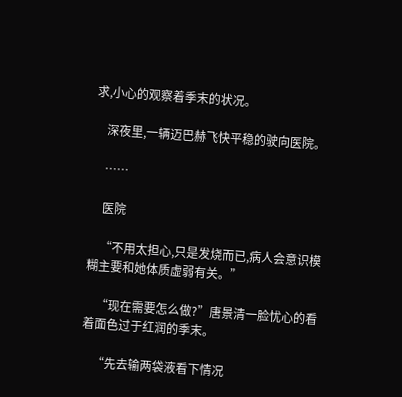求,小心的观察着季末的状况。

    深夜里,一辆迈巴赫飞快平稳的驶向医院。

    ……

    医院

    “不用太担心,只是发烧而已,病人会意识模糊主要和她体质虚弱有关。”

    “现在需要怎么做?”唐景清一脸忧心的看着面色过于红润的季末。

    “先去输两袋液看下情况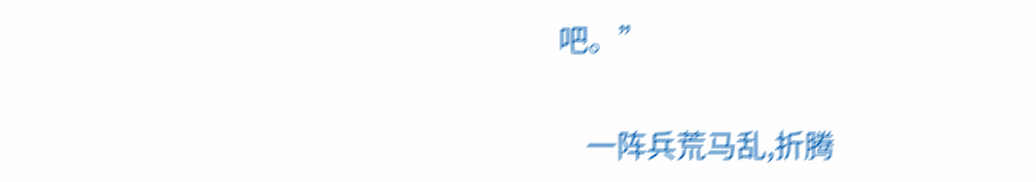吧。”

    一阵兵荒马乱,折腾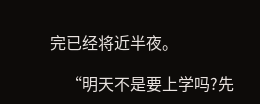完已经将近半夜。

    “明天不是要上学吗?先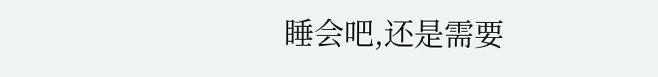睡会吧,还是需要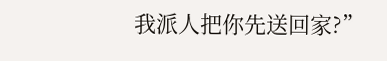我派人把你先送回家?”